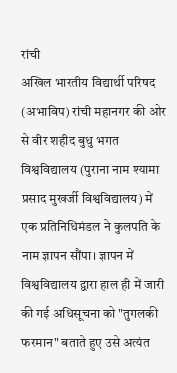रांची
अखिल भारतीय विद्यार्थी परिषद (अभाविप) रांची महानगर की ओर से वीर शहीद बुधु भगत विश्वविद्यालय (पुराना नाम श्यामा प्रसाद मुखर्जी विश्वविद्यालय) में एक प्रतिनिधिमंडल ने कुलपति के नाम ज्ञापन सौंपा। ज्ञापन में विश्वविद्यालय द्वारा हाल ही में जारी की गई अधिसूचना को "तुगलकी फरमान" बताते हुए उसे अत्यंत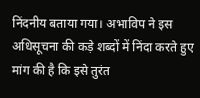निंदनीय बताया गया। अभाविप ने इस अधिसूचना की कड़े शब्दों में निंदा करते हुए मांग की है कि इसे तुरंत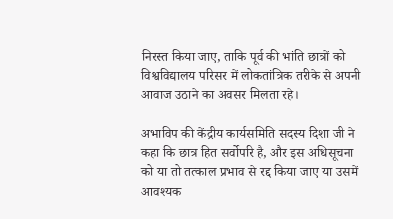निरस्त किया जाए, ताकि पूर्व की भांति छात्रों को विश्वविद्यालय परिसर में लोकतांत्रिक तरीके से अपनी आवाज उठाने का अवसर मिलता रहे।

अभाविप की केंद्रीय कार्यसमिति सदस्य दिशा जी ने कहा कि छात्र हित सर्वोपरि है, और इस अधिसूचना को या तो तत्काल प्रभाव से रद्द किया जाए या उसमें आवश्यक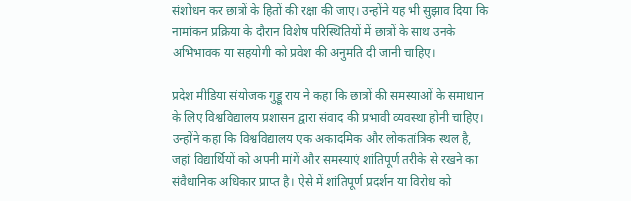संशोधन कर छात्रों के हितों की रक्षा की जाए। उन्होंने यह भी सुझाव दिया कि नामांकन प्रक्रिया के दौरान विशेष परिस्थितियों में छात्रों के साथ उनके अभिभावक या सहयोगी को प्रवेश की अनुमति दी जानी चाहिए।

प्रदेश मीडिया संयोजक गुड्डू राय ने कहा कि छात्रों की समस्याओं के समाधान के लिए विश्वविद्यालय प्रशासन द्वारा संवाद की प्रभावी व्यवस्था होनी चाहिए। उन्होंने कहा कि विश्वविद्यालय एक अकादमिक और लोकतांत्रिक स्थल है, जहां विद्यार्थियों को अपनी मांगें और समस्याएं शांतिपूर्ण तरीके से रखने का संवैधानिक अधिकार प्राप्त है। ऐसे में शांतिपूर्ण प्रदर्शन या विरोध को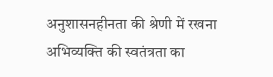अनुशासनहीनता की श्रेणी में रखना अभिव्यक्ति की स्वतंत्रता का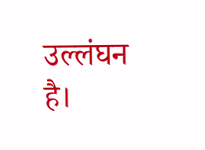उल्लंघन है।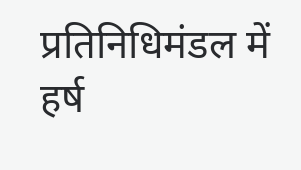प्रतिनिधिमंडल में हर्ष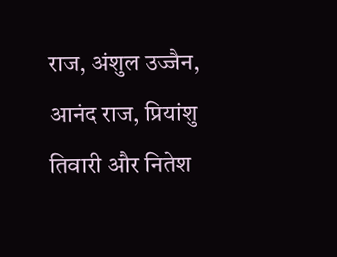राज, अंशुल उज्जैन, आनंद राज, प्रियांशु तिवारी और नितेश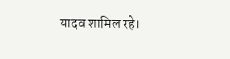यादव शामिल रहे।